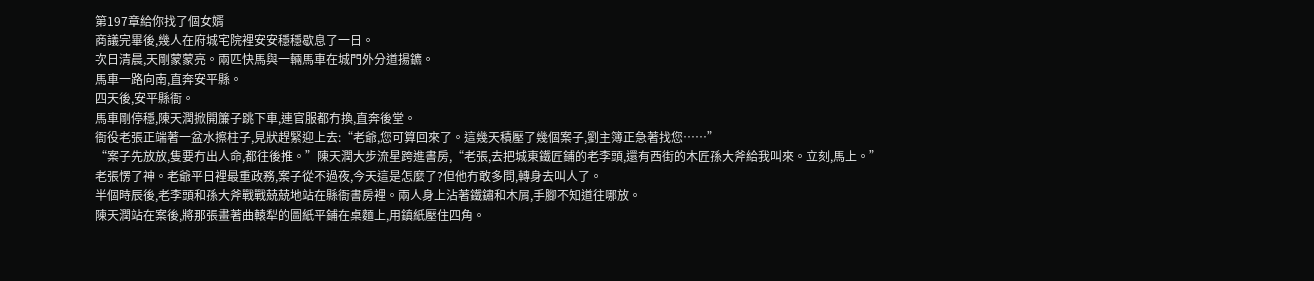第197章給你找了個女婿
商議完畢後,幾人在府城宅院裡安安穩穩歇息了一日。
次日清晨,天剛蒙蒙亮。兩匹快馬與一輛馬車在城門外分道揚鑣。
馬車一路向南,直奔安平縣。
四天後,安平縣衙。
馬車剛停穩,陳天潤掀開簾子跳下車,連官服都冇換,直奔後堂。
衙役老張正端著一盆水擦柱子,見狀趕緊迎上去:“老爺,您可算回來了。這幾天積壓了幾個案子,劉主簿正急著找您……”
“案子先放放,隻要冇出人命,都往後推。”陳天潤大步流星跨進書房,“老張,去把城東鐵匠鋪的老李頭,還有西街的木匠孫大斧給我叫來。立刻,馬上。”
老張愣了神。老爺平日裡最重政務,案子從不過夜,今天這是怎麼了?但他冇敢多問,轉身去叫人了。
半個時辰後,老李頭和孫大斧戰戰兢兢地站在縣衙書房裡。兩人身上沾著鐵鏽和木屑,手腳不知道往哪放。
陳天潤站在案後,將那張畫著曲轅犁的圖紙平鋪在桌麵上,用鎮紙壓住四角。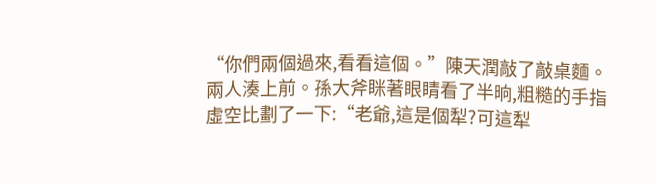“你們兩個過來,看看這個。”陳天潤敲了敲桌麵。
兩人湊上前。孫大斧眯著眼睛看了半晌,粗糙的手指虛空比劃了一下:“老爺,這是個犁?可這犁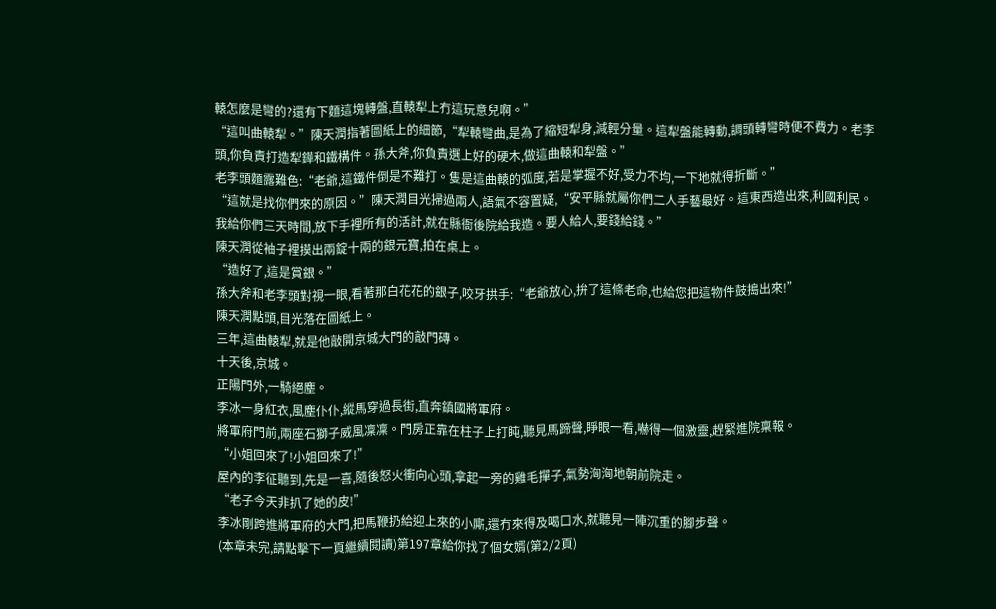轅怎麼是彎的?還有下麵這塊轉盤,直轅犁上冇這玩意兒啊。”
“這叫曲轅犁。”陳天潤指著圖紙上的細節,“犁轅彎曲,是為了縮短犁身,減輕分量。這犁盤能轉動,調頭轉彎時便不費力。老李頭,你負責打造犁鏵和鐵構件。孫大斧,你負責選上好的硬木,做這曲轅和犁盤。”
老李頭麵露難色:“老爺,這鐵件倒是不難打。隻是這曲轅的弧度,若是掌握不好,受力不均,一下地就得折斷。”
“這就是找你們來的原因。”陳天潤目光掃過兩人,語氣不容置疑,“安平縣就屬你們二人手藝最好。這東西造出來,利國利民。我給你們三天時間,放下手裡所有的活計,就在縣衙後院給我造。要人給人,要錢給錢。”
陳天潤從袖子裡摸出兩錠十兩的銀元寶,拍在桌上。
“造好了,這是賞銀。”
孫大斧和老李頭對視一眼,看著那白花花的銀子,咬牙拱手:“老爺放心,拚了這條老命,也給您把這物件鼓搗出來!”
陳天潤點頭,目光落在圖紙上。
三年,這曲轅犁,就是他敲開京城大門的敲門磚。
十天後,京城。
正陽門外,一騎絕塵。
李冰一身紅衣,風塵仆仆,縱馬穿過長街,直奔鎮國將軍府。
將軍府門前,兩座石獅子威風凜凜。門房正靠在柱子上打盹,聽見馬蹄聲,睜眼一看,嚇得一個激靈,趕緊進院稟報。
“小姐回來了!小姐回來了!”
屋內的李征聽到,先是一喜,隨後怒火衝向心頭,拿起一旁的雞毛撣子,氣勢洶洶地朝前院走。
“老子今天非扒了她的皮!”
李冰剛跨進將軍府的大門,把馬鞭扔給迎上來的小廝,還冇來得及喝口水,就聽見一陣沉重的腳步聲。
(本章未完,請點擊下一頁繼續閱讀)第197章給你找了個女婿(第2/2頁)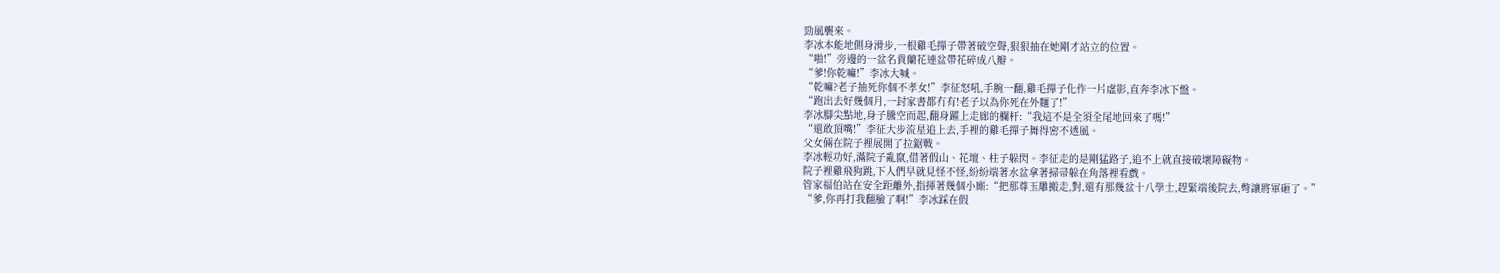勁風襲來。
李冰本能地側身滑步,一根雞毛撣子帶著破空聲,狠狠抽在她剛才站立的位置。
“啪!”旁邊的一盆名貴蘭花連盆帶花碎成八瓣。
“爹!你乾嘛!”李冰大喊。
“乾嘛?老子抽死你個不孝女!”李征怒吼,手腕一翻,雞毛撣子化作一片虛影,直奔李冰下盤。
“跑出去好幾個月,一封家書都冇有!老子以為你死在外麵了!”
李冰腳尖點地,身子騰空而起,翻身躍上走廊的欄杆:“我這不是全須全尾地回來了嗎!”
“還敢頂嘴!”李征大步流星追上去,手裡的雞毛撣子舞得密不透風。
父女倆在院子裡展開了拉鋸戰。
李冰輕功好,滿院子亂竄,借著假山、花壇、柱子躲閃。李征走的是剛猛路子,追不上就直接破壞障礙物。
院子裡雞飛狗跳,下人們早就見怪不怪,紛紛端著水盆拿著掃帚躲在角落裡看戲。
管家福伯站在安全距離外,指揮著幾個小廝:“把那尊玉雕搬走,對,還有那幾盆十八學士,趕緊端後院去,彆讓將軍砸了。”
“爹,你再打我翻臉了啊!”李冰踩在假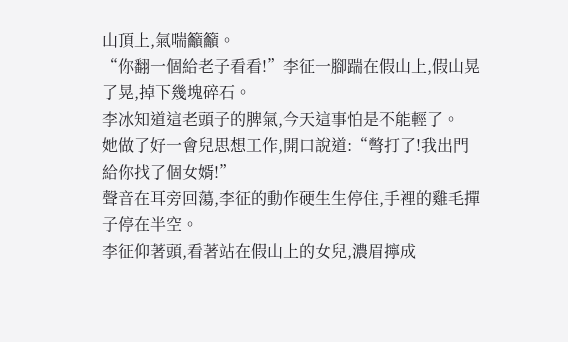山頂上,氣喘籲籲。
“你翻一個給老子看看!”李征一腳踹在假山上,假山晃了晃,掉下幾塊碎石。
李冰知道這老頭子的脾氣,今天這事怕是不能輕了。
她做了好一會兒思想工作,開口說道:“彆打了!我出門給你找了個女婿!”
聲音在耳旁回蕩,李征的動作硬生生停住,手裡的雞毛撣子停在半空。
李征仰著頭,看著站在假山上的女兒,濃眉擰成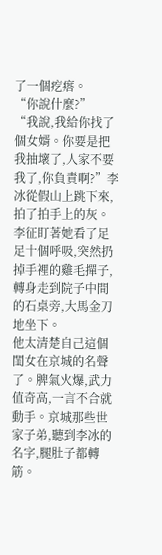了一個疙瘩。
“你說什麼?”
“我說,我給你找了個女婿。你要是把我抽壞了,人家不要我了,你負責啊?”李冰從假山上跳下來,拍了拍手上的灰。
李征盯著她看了足足十個呼吸,突然扔掉手裡的雞毛撣子,轉身走到院子中間的石桌旁,大馬金刀地坐下。
他太清楚自己這個閨女在京城的名聲了。脾氣火爆,武力值奇高,一言不合就動手。京城那些世家子弟,聽到李冰的名字,腿肚子都轉筋。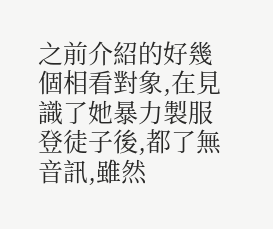之前介紹的好幾個相看對象,在見識了她暴力製服登徒子後,都了無音訊,雖然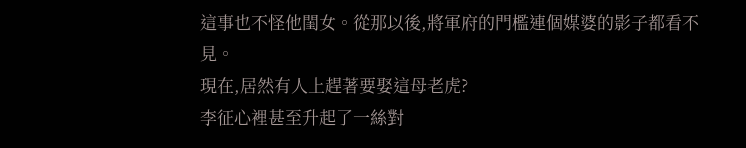這事也不怪他閨女。從那以後,將軍府的門檻連個媒婆的影子都看不見。
現在,居然有人上趕著要娶這母老虎?
李征心裡甚至升起了一絲對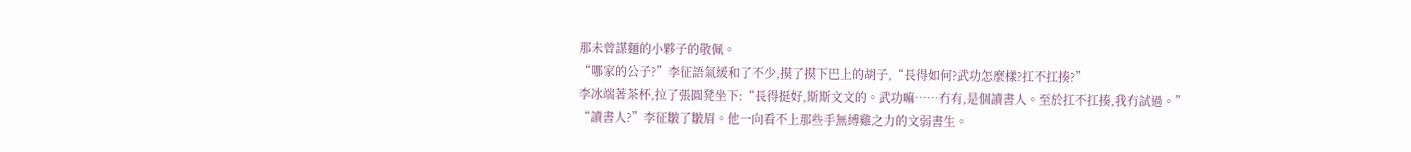那未曾謀麵的小夥子的敬佩。
“哪家的公子?”李征語氣緩和了不少,摸了摸下巴上的胡子,“長得如何?武功怎麼樣?扛不扛揍?”
李冰端著茶杯,拉了張圓凳坐下:“長得挺好,斯斯文文的。武功嘛……冇有,是個讀書人。至於扛不扛揍,我冇試過。”
“讀書人?”李征皺了皺眉。他一向看不上那些手無縛雞之力的文弱書生。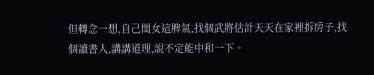但轉念一想,自己閨女這脾氣,找個武將估計天天在家裡拆房子,找個讀書人,講講道理,說不定能中和一下。